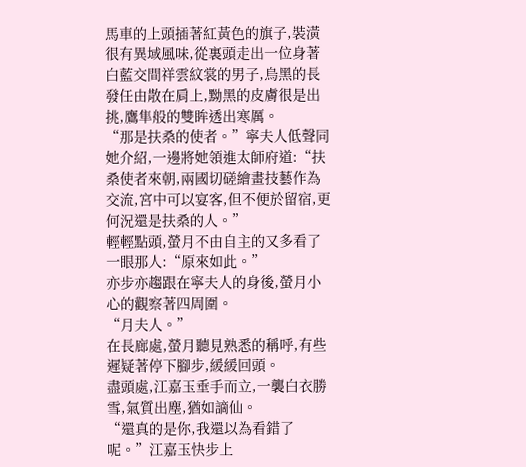馬車的上頭插著紅黃色的旗子,裝潢很有異域風味,從裏頭走出一位身著白藍交間祥雲紋裳的男子,烏黑的長發任由散在肩上,黝黑的皮膚很是出挑,鷹隼般的雙眸透出寒厲。
“那是扶桑的使者。”寧夫人低聲同她介紹,一邊將她領進太師府道:“扶桑使者來朝,兩國切磋繪畫技藝作為交流,宮中可以宴客,但不便於留宿,更何況還是扶桑的人。”
輕輕點頭,螢月不由自主的又多看了一眼那人:“原來如此。”
亦步亦趨跟在寧夫人的身後,螢月小心的觀察著四周圍。
“月夫人。”
在長廊處,螢月聽見熟悉的稱呼,有些遲疑著停下腳步,緩緩回頭。
盡頭處,江嘉玉垂手而立,一襲白衣勝雪,氣質出塵,猶如謫仙。
“還真的是你,我還以為看錯了呢。”江嘉玉快步上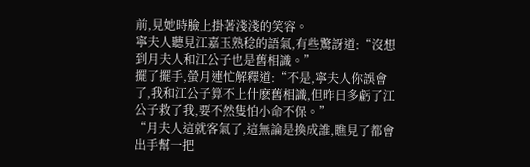前,見她時臉上掛著淺淺的笑容。
寧夫人聽見江嘉玉熟稔的語氣,有些驚訝道:“沒想到月夫人和江公子也是舊相識。”
擺了擺手,螢月連忙解釋道:“不是,寧夫人你誤會了,我和江公子算不上什麽舊相識,但昨日多虧了江公子救了我,要不然隻怕小命不保。”
“月夫人這就客氣了,這無論是換成誰,瞧見了都會出手幫一把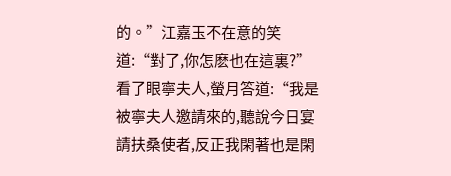的。”江嘉玉不在意的笑道:“對了,你怎麽也在這裏?”
看了眼寧夫人,螢月答道:“我是被寧夫人邀請來的,聽說今日宴請扶桑使者,反正我閑著也是閑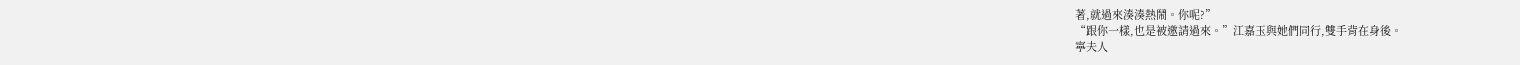著,就過來湊湊熱鬧。你呢?”
“跟你一樣,也是被邀請過來。”江嘉玉與她們同行,雙手背在身後。
寧夫人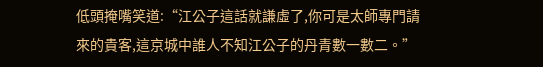低頭掩嘴笑道:“江公子這話就謙虛了,你可是太師專門請來的貴客,這京城中誰人不知江公子的丹青數一數二。”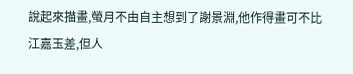說起來描畫,螢月不由自主想到了謝景淵,他作得畫可不比江嘉玉差,但人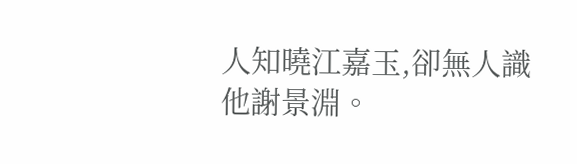人知曉江嘉玉,卻無人識他謝景淵。